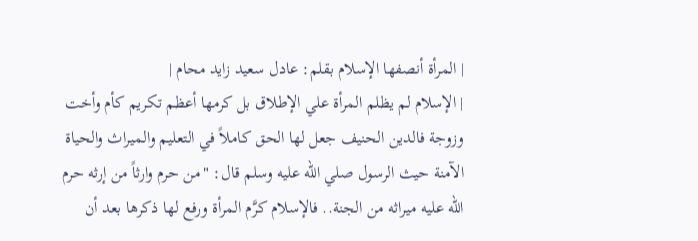| المرأة أنصفها الإسلام بقلم: عادل سعيد زايد محام |
| الإسلام لم يظلم المرأة علي الإطلاق بل كرمها أعظم تكريم كأم وأخت وزوجة فالدين الحنيف جعل لها الحق كاملاً في التعليم والميراث والحياة الآمنة حيث الرسول صلي الله عليه وسلم قال: "من حرم وارثاً من إرثه حرم الله عليه ميراثه من الجنة.. فالإسلام كرَّم المرأة ورفع لها ذكرها بعد أن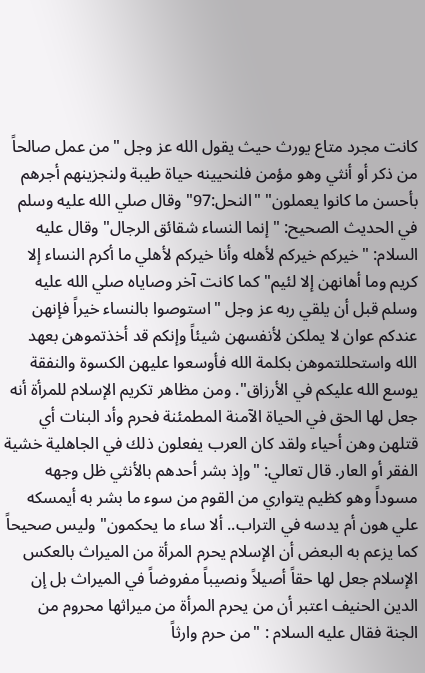كانت مجرد متاع يورث حيث يقول الله عز وجل "من عمل صالحاً من ذكر أو أنثي وهو مؤمن فلنحيينه حياة طيبة ولنجزينهم أجرهم بأحسن ما كانوا يعملون" "النحل:97" وقال صلي الله عليه وسلم في الحديث الصحيح: "إنما النساء شقائق الرجال" وقال عليه السلام: "خيركم خيركم لأهله وأنا خيركم لأهلي ما أكرم النساء إلا كريم وما أهانهن إلا لئيم" كما كانت آخر وصاياه صلي الله عليه وسلم قبل أن يلقي ربه عز وجل "استوصوا بالنساء خيراً فإنهن عندكم عوان لا يملكن لأنفسهن شيئاً وإنكم قد أخذتموهن بعهد الله واستحللتموهن بكلمة الله فأوسعوا عليهن الكسوة والنفقة يوسع الله عليكم في الأرزاق". ومن مظاهر تكريم الإسلام للمرأة أنه جعل لها الحق في الحياة الآمنة المطمئنة فحرم وأد البنات أي قتلهن وهن أحياء ولقد كان العرب يفعلون ذلك في الجاهلية خشية الفقر أو العار. قال تعالي: "وإذ بشر أحدهم بالأنثي ظل وجهه مسوداً وهو كظيم يتواري من القوم من سوء ما بشر به أيمسكه علي هون أم يدسه في التراب.. ألا ساء ما يحكمون" وليس صحيحاً كما يزعم به البعض أن الإسلام يحرم المرأة من الميراث بالعكس الإسلام جعل لها حقاً أصيلاً ونصيباً مفروضاً في الميراث بل إن الدين الحنيف اعتبر أن من يحرم المرأة من ميراثها محروم من الجنة فقال عليه السلام : "من حرم وارثاً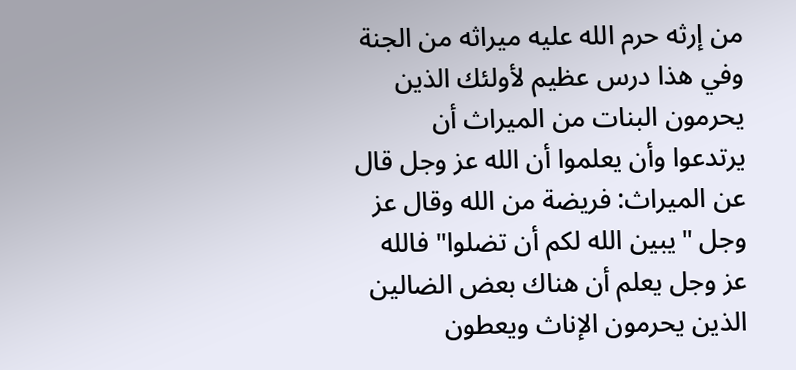من إرثه حرم الله عليه ميراثه من الجنة وفي هذا درس عظيم لأولئك الذين يحرمون البنات من الميراث أن يرتدعوا وأن يعلموا أن الله عز وجل قال عن الميراث: فريضة من الله وقال عز وجل "يبين الله لكم أن تضلوا" فالله عز وجل يعلم أن هناك بعض الضالين الذين يحرمون الإناث ويعطون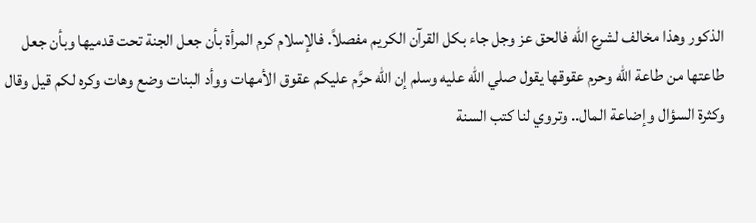الذكور وهذا مخالف لشرع الله فالحق عز وجل جاء بكل القرآن الكريم مفصلاً. فالإسلام كرم المرأة بأن جعل الجنة تحت قدميها وبأن جعل طاعتها من طاعة الله وحرم عقوقها يقول صلي الله عليه وسلم إن الله حرَّم عليكم عقوق الأمهات ووأد البنات وضع وهات وكره لكم قيل وقال وكثرة السؤال وإضاعة المال.. وتروي لنا كتب السنة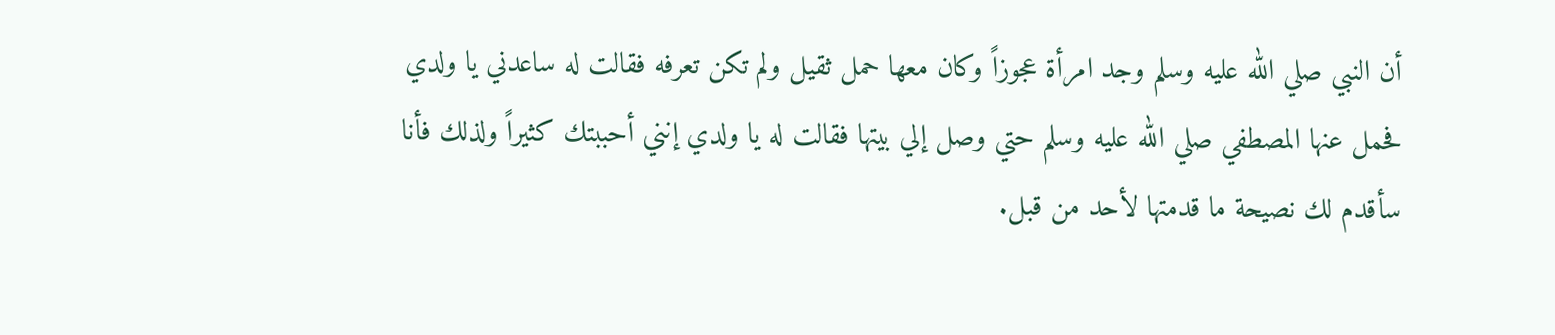أن النبي صلي الله عليه وسلم وجد امرأة عجوزاً وكان معها حمل ثقيل ولم تكن تعرفه فقالت له ساعدني يا ولدي فحمل عنها المصطفي صلي الله عليه وسلم حتي وصل إلي بيتها فقالت له يا ولدي إنني أحببتك كثيراً ولذلك فأنا سأقدم لك نصيحة ما قدمتها لأحد من قبل.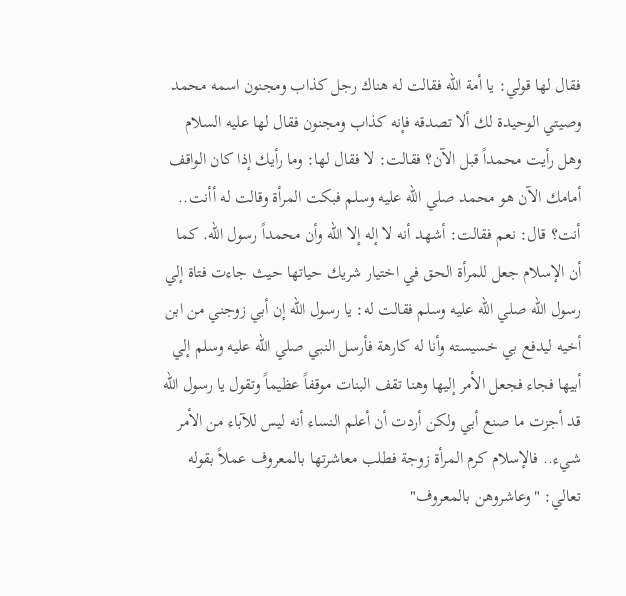فقال لها قولي: يا أمة الله فقالت له هناك رجل كذاب ومجنون اسمه محمد وصيتي الوحيدة لك ألا تصدقه فإنه كذاب ومجنون فقال لها عليه السلام وهل رأيت محمداً قبل الآن؟ فقالت: لا فقال لها: وما رأيك إذا كان الواقف أمامك الآن هو محمد صلي الله عليه وسلم فبكت المرأة وقالت له أأنت.. أنت؟ قال: نعم فقالت: أشهد أنه لا إله إلا الله وأن محمداً رسول الله. كما أن الإسلام جعل للمرأة الحق في اختيار شريك حياتها حيث جاءت فتاة إلي رسول الله صلي الله عليه وسلم فقالت له: يا رسول الله إن أبي زوجني من ابن أخيه ليدفع بي خسيسته وأنا له كارهة فأرسل النبي صلي الله عليه وسلم إلي أبيها فجاء فجعل الأمر إليها وهنا تقف البنات موقفاً عظيماً وتقول يا رسول الله قد أجزت ما صنع أبي ولكن أردت أن أعلم النساء أنه ليس للآباء من الأمر شيء.. فالإسلام كرم المرأة زوجة فطلب معاشرتها بالمعروف عملاً بقوله تعالي: "وعاشروهن بالمعروف"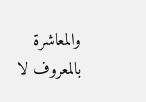والمعاشرة بالمعروف لا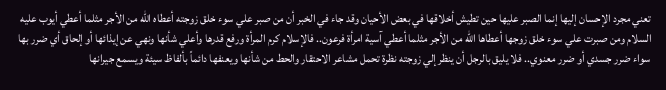تعني مجرد الإحسان إليها إنما الصبر عليها حين تطيش أخلاقها في بعض الأحيان وقد جاء في الخبر أن من صبر علي سوء خلق زوجته أعطاه الله من الأجر مثلما أعطي أيوب عليه السلام ومن صبرت علي سوء خلق زوجها أعطاها الله من الأجر مثلما أعطي آسية امرأة فرعون.. فالإسلام كرم المرأة ورفع قدرها وأعلي شأنها ونهي عن إيذائها أو إلحاق أي ضرر بها سواء ضرر جسدي أو ضرر معنوي.. فلا يليق بالرجل أن ينظر إلي زوجته نظرة تحمل مشاعر الاحتقار والحط من شأنها ويعنفها دائماً بألفاظ سيئة ويسمع جيرانها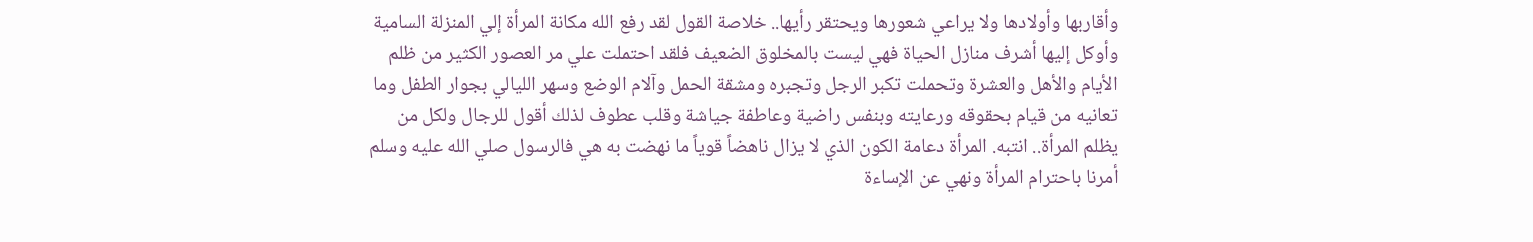وأقاربها وأولادها ولا يراعي شعورها ويحتقر رأيها.. خلاصة القول لقد رفع الله مكانة المرأة إلي المنزلة السامية وأوكل إليها أشرف منازل الحياة فهي ليست بالمخلوق الضعيف فلقد احتملت علي مر العصور الكثير من ظلم الأيام والأهل والعشرة وتحملت تكبر الرجل وتجبره ومشقة الحمل وآلام الوضع وسهر الليالي بجوار الطفل وما تعانيه من قيام بحقوقه ورعايته وبنفس راضية وعاطفة جياشة وقلب عطوف لذلك أقول للرجال ولكل من يظلم المرأة.. انتبه. المرأة دعامة الكون الذي لا يزال ناهضاً قوياً ما نهضت به هي فالرسول صلي الله عليه وسلم أمرنا باحترام المرأة ونهي عن الإساءة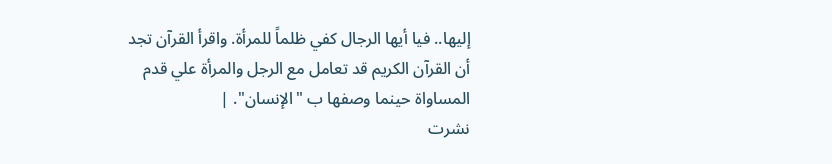إليها.. فيا أيها الرجال كفي ظلماً للمرأة. واقرأ القرآن تجد أن القرآن الكريم قد تعامل مع الرجل والمرأة علي قدم المساواة حينما وصفها ب "الإنسان". |
نشرت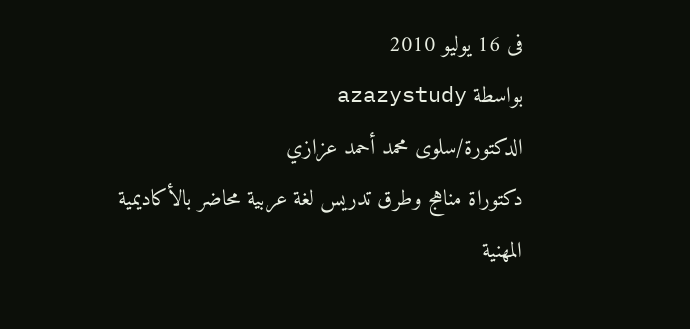فى 16 يوليو 2010
بواسطة azazystudy
الدكتورة/سلوى محمد أحمد عزازي
دكتوراة مناهج وطرق تدريس لغة عربية محاضر بالأكاديمية المهنية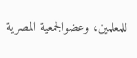للمعلمين، وعضوالجمعية المصرية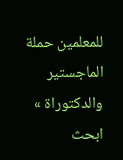للمعلمين حملة الماجستير والدكتوراة »
ابحث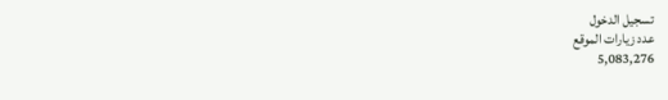تسجيل الدخول
عدد زيارات الموقع
5,083,276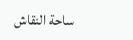ساحة النقاش